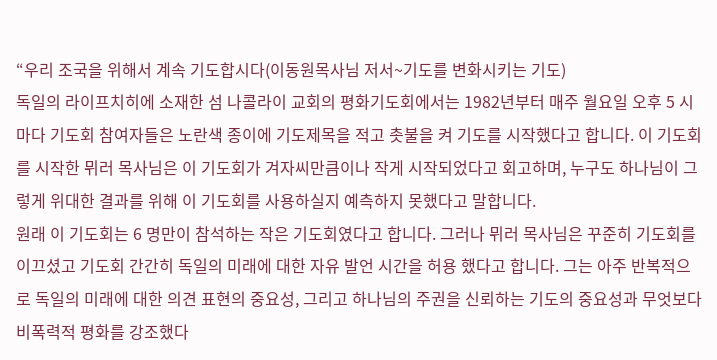“우리 조국을 위해서 계속 기도합시다(이동원목사님 저서~기도를 변화시키는 기도)
독일의 라이프치히에 소재한 섬 나콜라이 교회의 평화기도회에서는 1982년부터 매주 월요일 오후 5 시마다 기도회 참여자들은 노란색 종이에 기도제목을 적고 촛불을 켜 기도를 시작했다고 합니다. 이 기도회를 시작한 뮈러 목사님은 이 기도회가 겨자씨만큼이나 작게 시작되었다고 회고하며, 누구도 하나님이 그렇게 위대한 결과를 위해 이 기도회를 사용하실지 예측하지 못했다고 말합니다.
원래 이 기도회는 6 명만이 참석하는 작은 기도회였다고 합니다. 그러나 뮈러 목사님은 꾸준히 기도회를 이끄셨고 기도회 간간히 독일의 미래에 대한 자유 발언 시간을 허용 했다고 합니다. 그는 아주 반복적으로 독일의 미래에 대한 의견 표현의 중요성, 그리고 하나님의 주권을 신뢰하는 기도의 중요성과 무엇보다 비폭력적 평화를 강조했다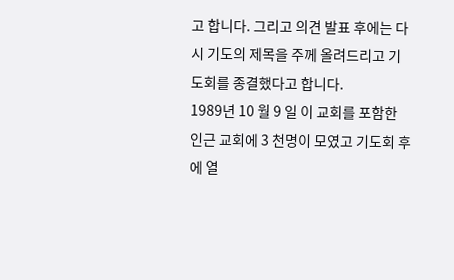고 합니다. 그리고 의견 발표 후에는 다시 기도의 제목을 주께 올려드리고 기도회를 종결했다고 합니다.
1989년 10 월 9 일 이 교회를 포함한 인근 교회에 3 천명이 모였고 기도회 후에 열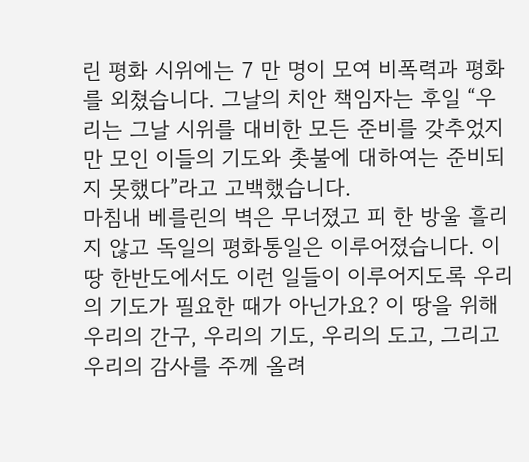린 평화 시위에는 7 만 명이 모여 비폭력과 평화를 외쳤습니다. 그날의 치안 책임자는 후일 “우리는 그날 시위를 대비한 모든 준비를 갖추었지만 모인 이들의 기도와 촛불에 대하여는 준비되지 못했다”라고 고백했습니다.
마침내 베를린의 벽은 무너졌고 피 한 방울 흘리지 않고 독일의 평화통일은 이루어졌습니다. 이 땅 한반도에서도 이런 일들이 이루어지도록 우리의 기도가 필요한 때가 아닌가요? 이 땅을 위해 우리의 간구, 우리의 기도, 우리의 도고, 그리고 우리의 감사를 주께 올려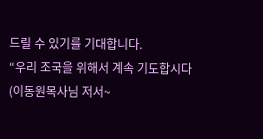드릴 수 있기를 기대합니다.
“우리 조국을 위해서 계속 기도합시다(이동원목사님 저서~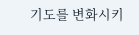기도를 변화시키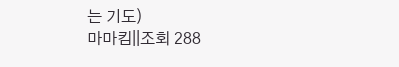는 기도)
마마킴||조회 288